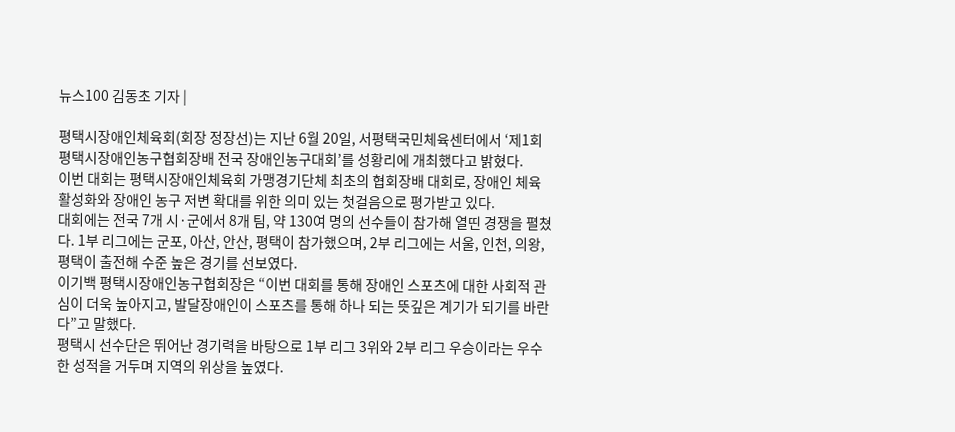뉴스100 김동초 기자 |

평택시장애인체육회(회장 정장선)는 지난 6월 20일, 서평택국민체육센터에서 ‘제1회 평택시장애인농구협회장배 전국 장애인농구대회’를 성황리에 개최했다고 밝혔다.
이번 대회는 평택시장애인체육회 가맹경기단체 최초의 협회장배 대회로, 장애인 체육 활성화와 장애인 농구 저변 확대를 위한 의미 있는 첫걸음으로 평가받고 있다.
대회에는 전국 7개 시·군에서 8개 팀, 약 130여 명의 선수들이 참가해 열띤 경쟁을 펼쳤다. 1부 리그에는 군포, 아산, 안산, 평택이 참가했으며, 2부 리그에는 서울, 인천, 의왕, 평택이 출전해 수준 높은 경기를 선보였다.
이기백 평택시장애인농구협회장은 “이번 대회를 통해 장애인 스포츠에 대한 사회적 관심이 더욱 높아지고, 발달장애인이 스포츠를 통해 하나 되는 뜻깊은 계기가 되기를 바란다”고 말했다.
평택시 선수단은 뛰어난 경기력을 바탕으로 1부 리그 3위와 2부 리그 우승이라는 우수한 성적을 거두며 지역의 위상을 높였다.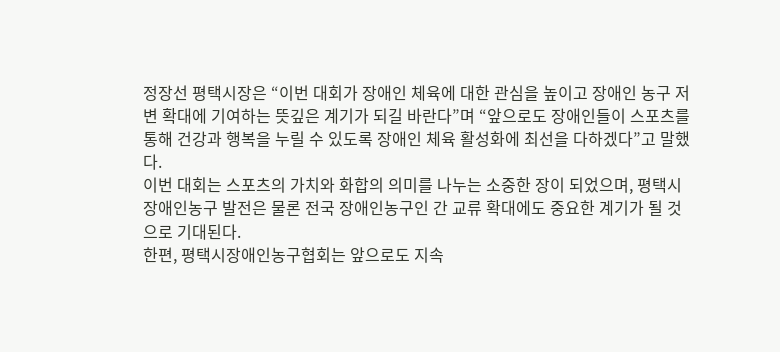정장선 평택시장은 “이번 대회가 장애인 체육에 대한 관심을 높이고 장애인 농구 저변 확대에 기여하는 뜻깊은 계기가 되길 바란다”며 “앞으로도 장애인들이 스포츠를 통해 건강과 행복을 누릴 수 있도록 장애인 체육 활성화에 최선을 다하겠다”고 말했다.
이번 대회는 스포츠의 가치와 화합의 의미를 나누는 소중한 장이 되었으며, 평택시 장애인농구 발전은 물론 전국 장애인농구인 간 교류 확대에도 중요한 계기가 될 것으로 기대된다.
한편, 평택시장애인농구협회는 앞으로도 지속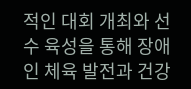적인 대회 개최와 선수 육성을 통해 장애인 체육 발전과 건강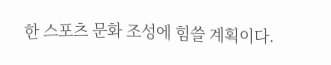한 스포츠 문화 조성에 힘쓸 계획이다.